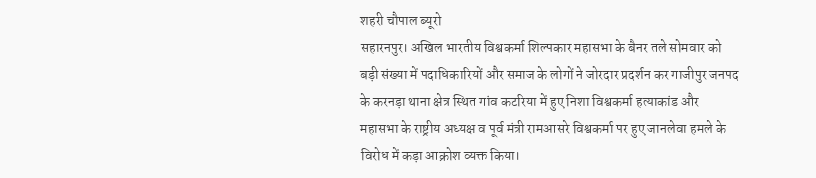शहरी चौपाल ब्यूरो
सहारनपुर। अखिल भारतीय विश्वकर्मा शिल्पकार महासभा के बैनर तले सोमवार को बड़ी संख्या में पदाधिकारियों और समाज के लोगों ने जोरदार प्रदर्शन कर गाजीपुर जनपद के करनड़ा थाना क्षेत्र स्थित गांव कटरिया में हुए निशा विश्वकर्मा हत्याकांड और महासभा के राष्ट्रीय अध्यक्ष व पूर्व मंत्री रामआसरे विश्वकर्मा पर हुए जानलेवा हमले के विरोध में कड़ा आक्रोश व्यक्त किया।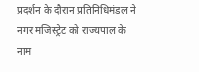प्रदर्शन के दौरान प्रतिनिधिमंडल ने नगर मजिस्ट्रेट को राज्यपाल के नाम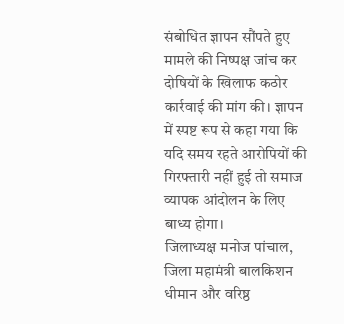संबोधित ज्ञापन सौंपते हुए मामले की निष्पक्ष जांच कर दोषियों के खिलाफ कठोर कार्रवाई की मांग की। ज्ञापन में स्पष्ट रूप से कहा गया कि यदि समय रहते आरोपियों की गिरफ्तारी नहीं हुई तो समाज व्यापक आंदोलन के लिए बाध्य होगा।
जिलाध्यक्ष मनोज पांचाल, जिला महामंत्री बालकिशन धीमान और वरिष्ठ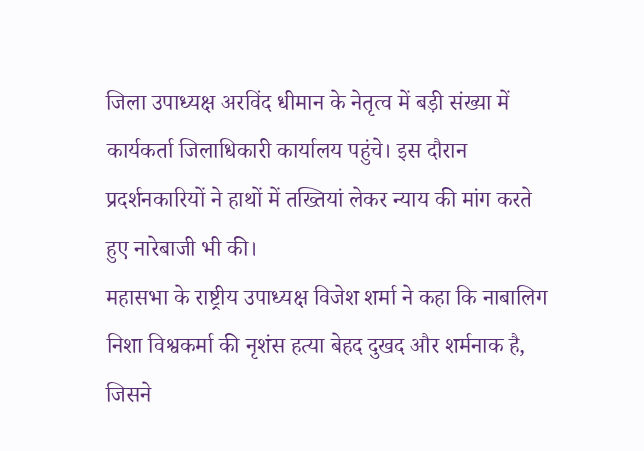जिला उपाध्यक्ष अरविंद धीमान के नेतृत्व में बड़ी संख्या में कार्यकर्ता जिलाधिकारी कार्यालय पहुंचे। इस दौरान प्रदर्शनकारियों ने हाथों में तख्तियां लेकर न्याय की मांग करते हुए नारेबाजी भी की।
महासभा के राष्ट्रीय उपाध्यक्ष विजेश शर्मा ने कहा कि नाबालिग निशा विश्वकर्मा की नृशंस हत्या बेहद दुखद और शर्मनाक है, जिसने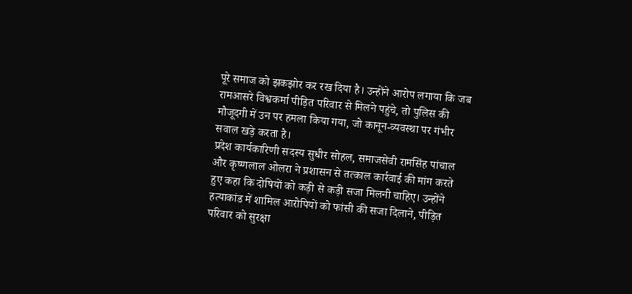पूरे समाज को झकझोर कर रख दिया है। उन्होंने आरोप लगाया कि जब रामआसरे विश्वकर्मा पीड़ित परिवार से मिलने पहुंचे, तो पुलिस की मौजूदगी में उन पर हमला किया गया, जो कानून-व्यवस्था पर गंभीर सवाल खड़े करता है।
प्रदेश कार्यकारिणी सदस्य सुधीर सोहल, समाजसेवी रामसिंह पांचाल और कृष्णलाल ओलरा ने प्रशासन से तत्काल कार्रवाई की मांग करते हुए कहा कि दोषियों को कड़ी से कड़ी सजा मिलनी चाहिए। उन्होंने हत्याकांड में शामिल आरोपियों को फांसी की सजा दिलाने, पीड़ित परिवार को सुरक्षा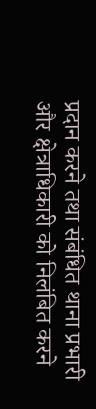प्रदान करने तथा संबंधित थाना प्रभारी और क्षेत्राधिकारी को निलंबित करने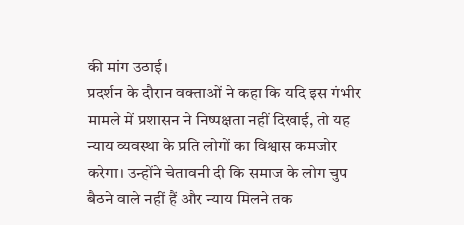की मांग उठाई।
प्रदर्शन के दौरान वक्ताओं ने कहा कि यदि इस गंभीर मामले में प्रशासन ने निष्पक्षता नहीं दिखाई, तो यह न्याय व्यवस्था के प्रति लोगों का विश्वास कमजोर करेगा। उन्होंने चेतावनी दी कि समाज के लोग चुप बैठने वाले नहीं हैं और न्याय मिलने तक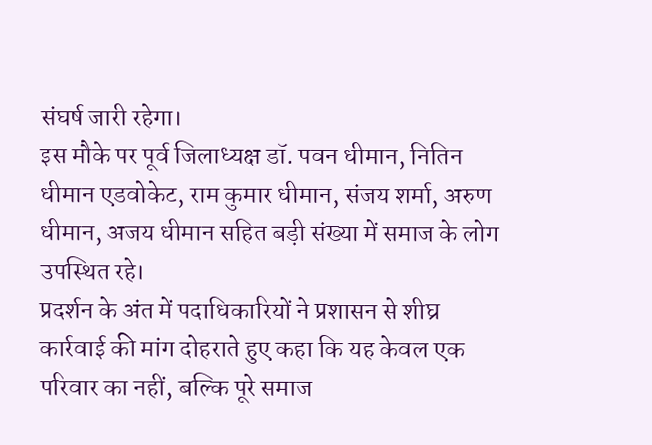संघर्ष जारी रहेगा।
इस मौके पर पूर्व जिलाध्यक्ष डॉ. पवन धीमान, नितिन धीमान एडवोकेट, राम कुमार धीमान, संजय शर्मा, अरुण धीमान, अजय धीमान सहित बड़ी संख्या में समाज के लोग उपस्थित रहे।
प्रदर्शन के अंत में पदाधिकारियों ने प्रशासन से शीघ्र कार्रवाई की मांग दोहराते हुए कहा कि यह केवल एक परिवार का नहीं, बल्कि पूरे समाज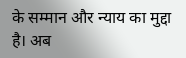के सम्मान और न्याय का मुद्दा है। अब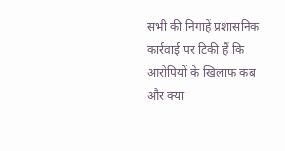सभी की निगाहें प्रशासनिक कार्रवाई पर टिकी हैं कि आरोपियों के खिलाफ कब और क्या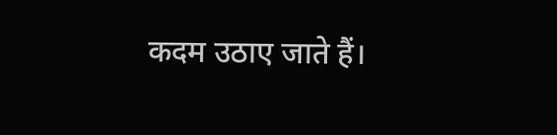कदम उठाए जाते हैं।